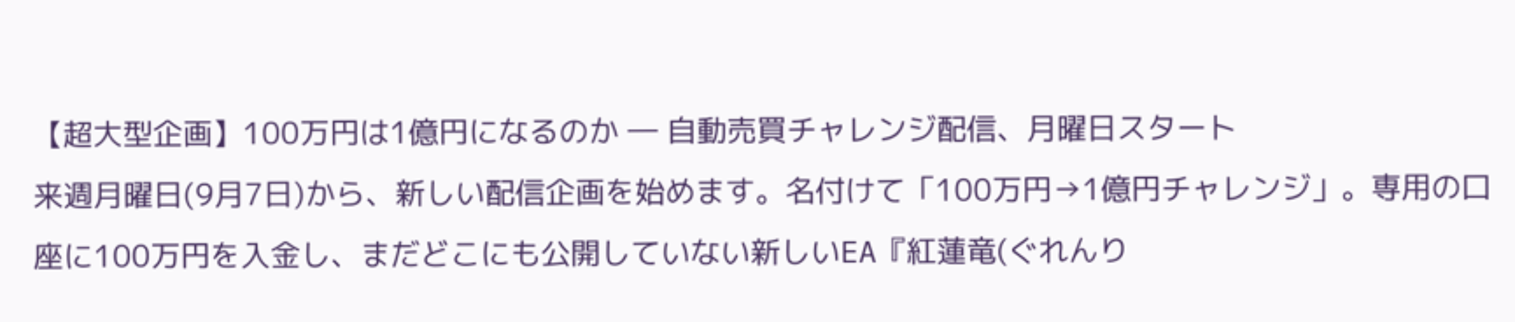【超大型企画】100万円は1億円になるのか ― 自動売買チャレンジ配信、月曜日スタート
来週月曜日(9月7日)から、新しい配信企画を始めます。名付けて「100万円→1億円チャレンジ」。専用の口座に100万円を入金し、まだどこにも公開していない新しいEA『紅蓮竜(ぐれんり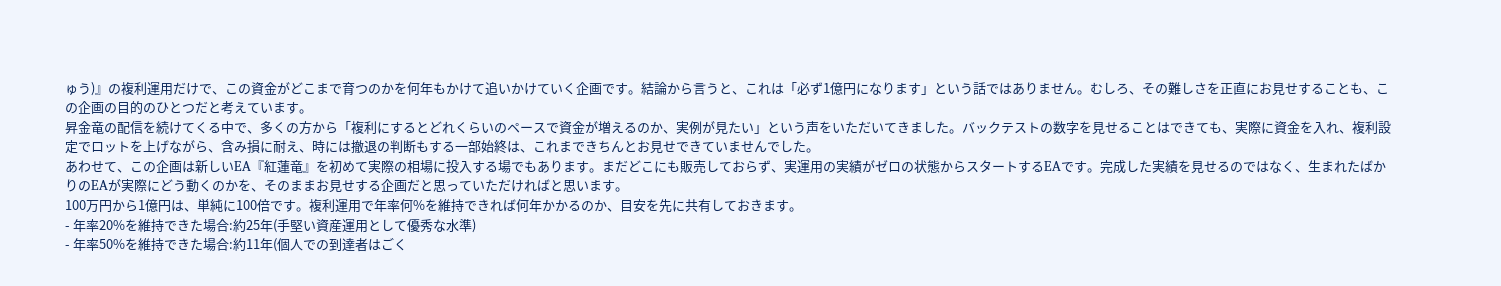ゅう)』の複利運用だけで、この資金がどこまで育つのかを何年もかけて追いかけていく企画です。結論から言うと、これは「必ず1億円になります」という話ではありません。むしろ、その難しさを正直にお見せすることも、この企画の目的のひとつだと考えています。
昇金竜の配信を続けてくる中で、多くの方から「複利にするとどれくらいのペースで資金が増えるのか、実例が見たい」という声をいただいてきました。バックテストの数字を見せることはできても、実際に資金を入れ、複利設定でロットを上げながら、含み損に耐え、時には撤退の判断もする一部始終は、これまできちんとお見せできていませんでした。
あわせて、この企画は新しいEA『紅蓮竜』を初めて実際の相場に投入する場でもあります。まだどこにも販売しておらず、実運用の実績がゼロの状態からスタートするEAです。完成した実績を見せるのではなく、生まれたばかりのEAが実際にどう動くのかを、そのままお見せする企画だと思っていただければと思います。
100万円から1億円は、単純に100倍です。複利運用で年率何%を維持できれば何年かかるのか、目安を先に共有しておきます。
- 年率20%を維持できた場合:約25年(手堅い資産運用として優秀な水準)
- 年率50%を維持できた場合:約11年(個人での到達者はごく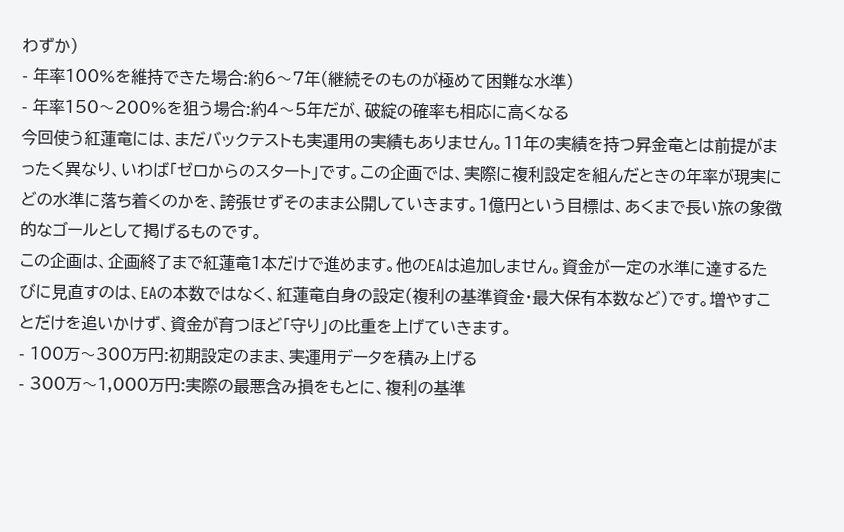わずか)
- 年率100%を維持できた場合:約6〜7年(継続そのものが極めて困難な水準)
- 年率150〜200%を狙う場合:約4〜5年だが、破綻の確率も相応に高くなる
今回使う紅蓮竜には、まだバックテストも実運用の実績もありません。11年の実績を持つ昇金竜とは前提がまったく異なり、いわば「ゼロからのスタート」です。この企画では、実際に複利設定を組んだときの年率が現実にどの水準に落ち着くのかを、誇張せずそのまま公開していきます。1億円という目標は、あくまで長い旅の象徴的なゴールとして掲げるものです。
この企画は、企画終了まで紅蓮竜1本だけで進めます。他のEAは追加しません。資金が一定の水準に達するたびに見直すのは、EAの本数ではなく、紅蓮竜自身の設定(複利の基準資金・最大保有本数など)です。増やすことだけを追いかけず、資金が育つほど「守り」の比重を上げていきます。
- 100万〜300万円:初期設定のまま、実運用データを積み上げる
- 300万〜1,000万円:実際の最悪含み損をもとに、複利の基準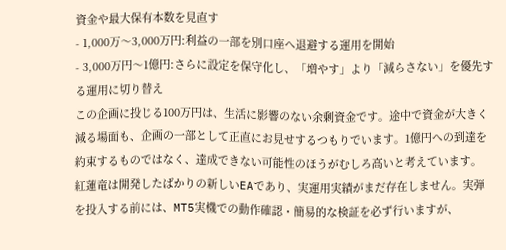資金や最大保有本数を見直す
- 1,000万〜3,000万円:利益の一部を別口座へ退避する運用を開始
- 3,000万円〜1億円:さらに設定を保守化し、「増やす」より「減らさない」を優先する運用に切り替え
この企画に投じる100万円は、生活に影響のない余剰資金です。途中で資金が大きく減る場面も、企画の一部として正直にお見せするつもりでいます。1億円への到達を約束するものではなく、達成できない可能性のほうがむしろ高いと考えています。
紅蓮竜は開発したばかりの新しいEAであり、実運用実績がまだ存在しません。実弾を投入する前には、MT5実機での動作確認・簡易的な検証を必ず行いますが、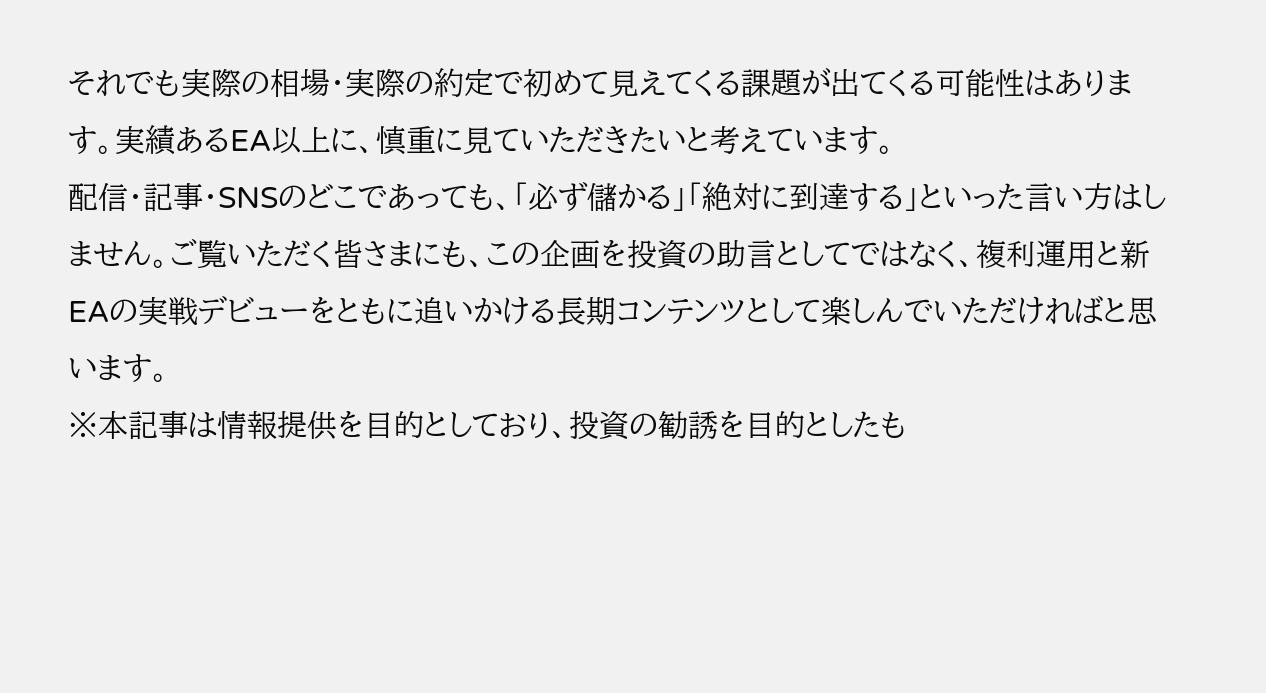それでも実際の相場・実際の約定で初めて見えてくる課題が出てくる可能性はあります。実績あるEA以上に、慎重に見ていただきたいと考えています。
配信・記事・SNSのどこであっても、「必ず儲かる」「絶対に到達する」といった言い方はしません。ご覧いただく皆さまにも、この企画を投資の助言としてではなく、複利運用と新EAの実戦デビューをともに追いかける長期コンテンツとして楽しんでいただければと思います。
※本記事は情報提供を目的としており、投資の勧誘を目的としたも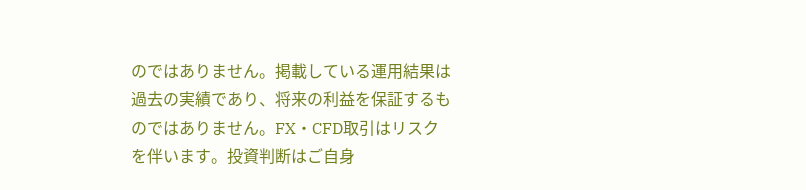のではありません。掲載している運用結果は過去の実績であり、将来の利益を保証するものではありません。FX・CFD取引はリスクを伴います。投資判断はご自身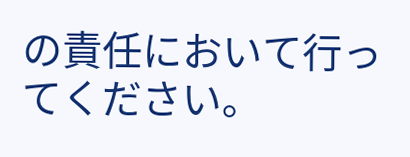の責任において行ってください。